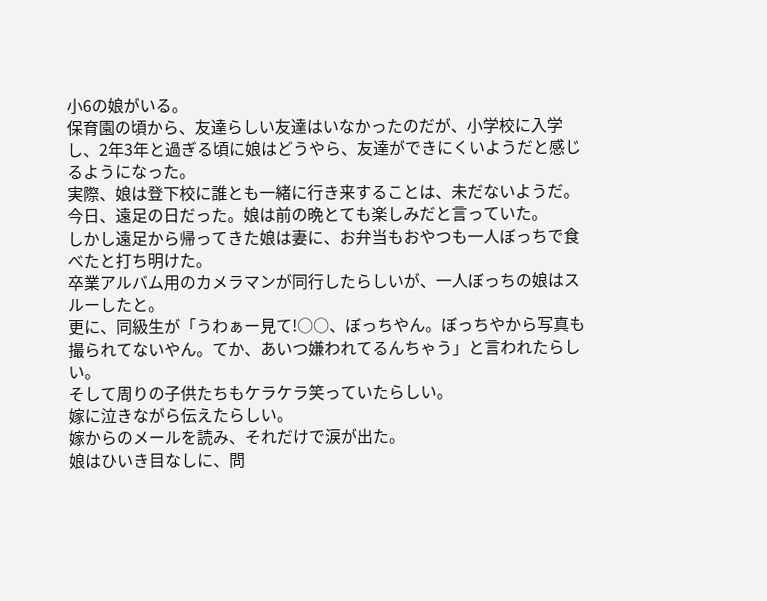小6の娘がいる。
保育園の頃から、友達らしい友達はいなかったのだが、小学校に入学し、2年3年と過ぎる頃に娘はどうやら、友達ができにくいようだと感じるようになった。
実際、娘は登下校に誰とも一緒に行き来することは、未だないようだ。
今日、遠足の日だった。娘は前の晩とても楽しみだと言っていた。
しかし遠足から帰ってきた娘は妻に、お弁当もおやつも一人ぼっちで食べたと打ち明けた。
卒業アルバム用のカメラマンが同行したらしいが、一人ぼっちの娘はスルーしたと。
更に、同級生が「うわぁー見て!○○、ぼっちやん。ぼっちやから写真も撮られてないやん。てか、あいつ嫌われてるんちゃう」と言われたらしい。
そして周りの子供たちもケラケラ笑っていたらしい。
嫁に泣きながら伝えたらしい。
嫁からのメールを読み、それだけで涙が出た。
娘はひいき目なしに、問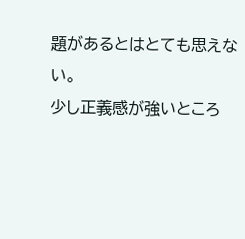題があるとはとても思えない。
少し正義感が強いところ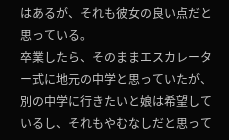はあるが、それも彼女の良い点だと思っている。
卒業したら、そのままエスカレーター式に地元の中学と思っていたが、別の中学に行きたいと娘は希望しているし、それもやむなしだと思って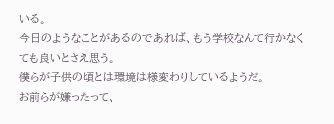いる。
今日のようなことがあるのであれば、もう学校なんて行かなくても良いとさえ思う。
僕らが子供の頃とは環境は様変わりしているようだ。
お前らが嫌ったって、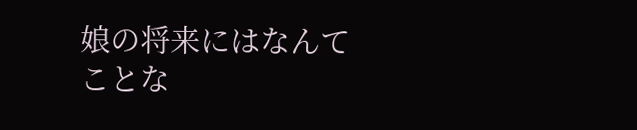娘の将来にはなんてことな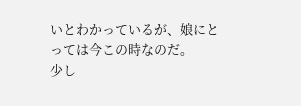いとわかっているが、娘にとっては今この時なのだ。
少し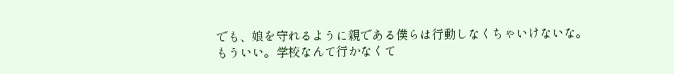でも、娘を守れるように親である僕らは行動しなくちゃいけないな。
もういい。学校なんて行かなくて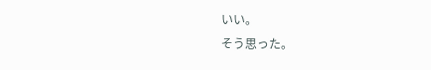いい。
そう思った。